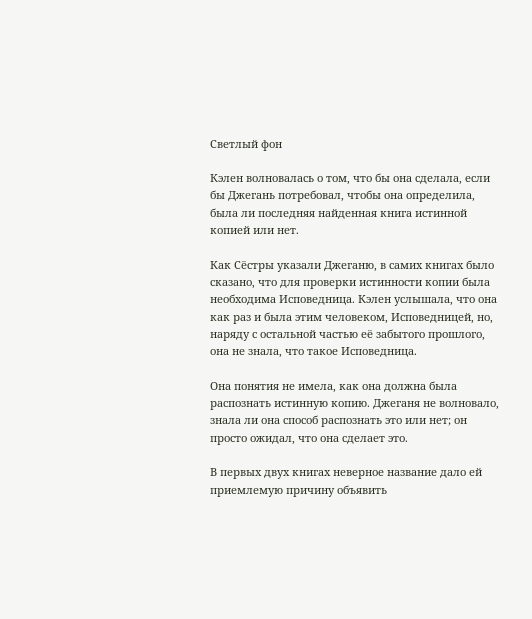Светлый фон

Кэлен волновалась о том, что бы она сделала, если бы Джегань потребовал, чтобы она определила, была ли последняя найденная книга истинной копией или нет.

Как Сёстры указали Джеганю, в самих книгах было сказано, что для проверки истинности копии была необходима Исповедница. Кэлен услышала, что она как раз и была этим человеком, Исповедницей, но, наряду с остальной частью её забытого прошлого, она не знала, что такое Исповедница.

Она понятия не имела, как она должна была распознать истинную копию. Джеганя не волновало, знала ли она способ распознать это или нет; он просто ожидал, что она сделает это.

В первых двух книгах неверное название дало ей приемлемую причину объявить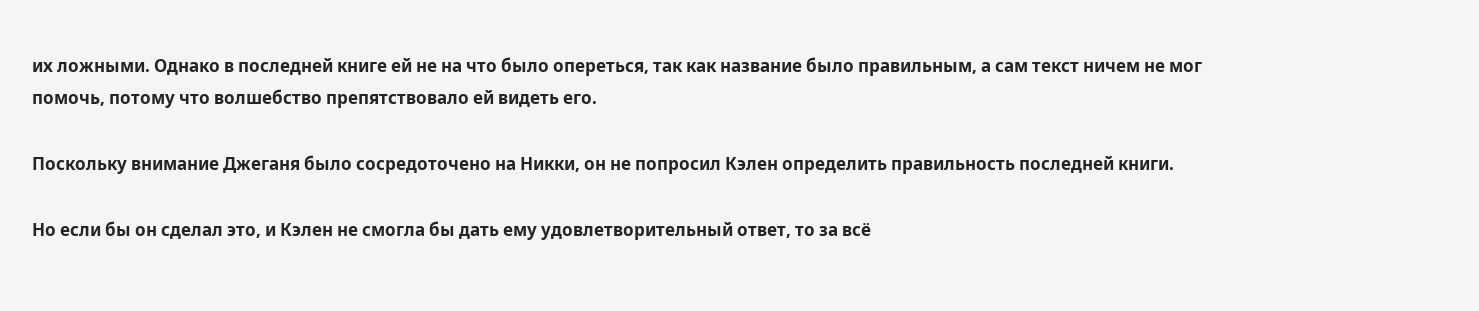их ложными. Однако в последней книге ей не на что было опереться, так как название было правильным, а сам текст ничем не мог помочь, потому что волшебство препятствовало ей видеть его.

Поскольку внимание Джеганя было сосредоточено на Никки, он не попросил Кэлен определить правильность последней книги.

Но если бы он сделал это, и Кэлен не смогла бы дать ему удовлетворительный ответ, то за всё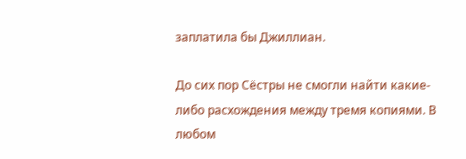заплатила бы Джиллиан.

До сих пор Сёстры не смогли найти какие-либо расхождения между тремя копиями. В любом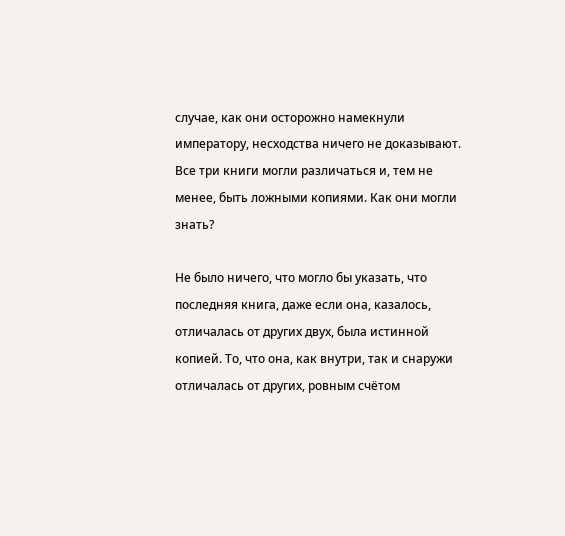случае, как они осторожно намекнули императору, несходства ничего не доказывают. Все три книги могли различаться и, тем не менее, быть ложными копиями. Как они могли знать?

Не было ничего, что могло бы указать, что последняя книга, даже если она, казалось, отличалась от других двух, была истинной копией. То, что она, как внутри, так и снаружи отличалась от других, ровным счётом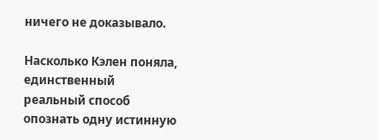ничего не доказывало.

Насколько Кэлен поняла, единственный реальный способ опознать одну истинную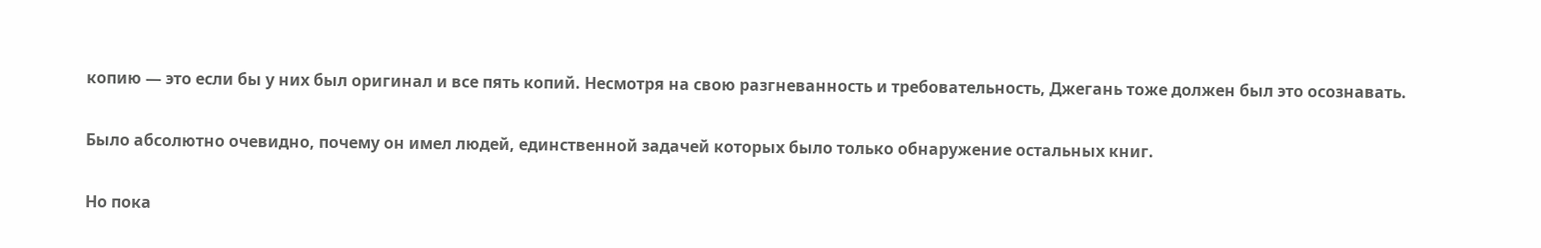копию — это если бы у них был оригинал и все пять копий. Несмотря на свою разгневанность и требовательность, Джегань тоже должен был это осознавать.

Было абсолютно очевидно, почему он имел людей, единственной задачей которых было только обнаружение остальных книг.

Но пока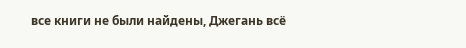все книги не были найдены, Джегань всё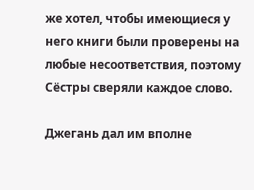же хотел, чтобы имеющиеся у него книги были проверены на любые несоответствия, поэтому Сёстры сверяли каждое слово.

Джегань дал им вполне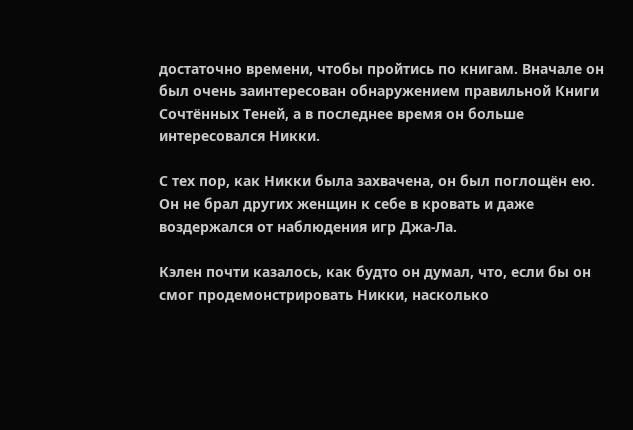достаточно времени, чтобы пройтись по книгам. Вначале он был очень заинтересован обнаружением правильной Книги Сочтённых Теней, а в последнее время он больше интересовался Никки.

С тех пор, как Никки была захвачена, он был поглощён ею. Он не брал других женщин к себе в кровать и даже воздержался от наблюдения игр Джа-Ла.

Кэлен почти казалось, как будто он думал, что, если бы он смог продемонстрировать Никки, насколько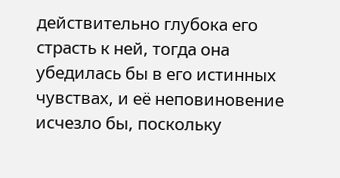действительно глубока его страсть к ней, тогда она убедилась бы в его истинных чувствах, и её неповиновение исчезло бы, поскольку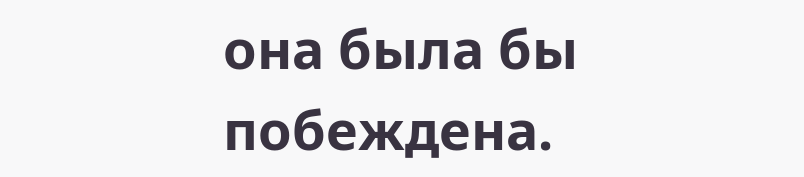она была бы побеждена.